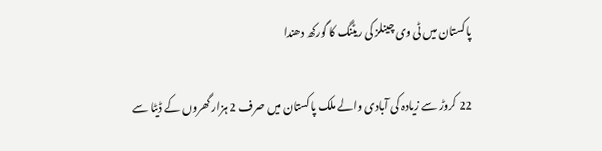پاکستان میں ٹی وی چینلز کی ریٹنگ کا گورکھ دھندا

22 کروڑ سے زیادہ کی آبادی والے ملک پاکستان میں صرف 2 ہزار گھروں کے ڈیٹا سے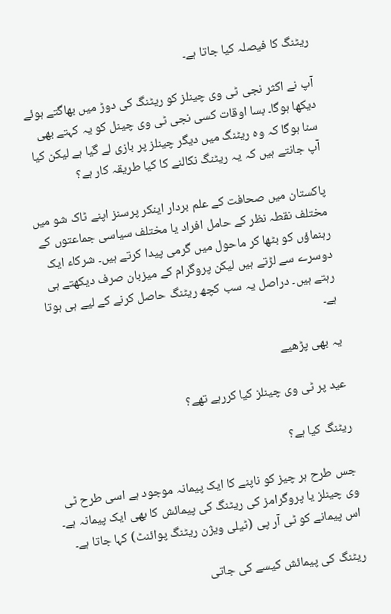ریٹنگ کا فیصلہ کیا جاتا ہے۔

آپ نے اکثر نجی ٹی وی چینلز کو ریٹنگ کی دوڑ میں بھاگتے ہوئے دیکھا ہوگا۔ بسا اوقات کسی نجی ٹی وی چینل کو یہ کہتے بھی سنا ہوگا کہ وہ ریٹنگ میں دیگر چینلز پر بازی لے گیا ہے لیکن کیا آپ جانتے ہیں کہ یہ ریٹنگ نکالنے کا کیا طریقہ کار ہے؟

پاکستان میں صحافت کے علم بردار اینکر پرسنز اپنے ٹاک شو میں مختلف نقطہ نظر کے حامل افراد یا مختلف سیاسی جماعتوں کے رہنماؤں کو بٹھا کر ماحول میں گرمی پیدا کرتے ہیں۔ شرکاء ایک دوسرے سے لڑتے ہیں لیکن پروگرام کے میزبان صرف دیکھتے ہی رہتے ہیں۔ دراصل یہ سب کچھ ریٹنگ حاصل کرنے کے لیے ہی ہوتا ہے۔

یہ بھی پڑھیے

عید پر ٹی وی چینلز کیا کررہے تھے؟

ریٹنگ کیا ہے؟

جس طرح ہر چیز کو ناپنے کا ایک پیمانہ موجود ہے اسی طرح ٹی وی چینلز یا پروگرامز کی ریٹنگ کی پیمائش کا بھی ایک پیمانہ ہے۔ اس پیمانے کو ٹی آر پی (ٹیلی ویژن ریٹنگ پوائنٹ) کہا جاتا ہے۔

ریٹنگ کی پیمائش کیسے کی جاتی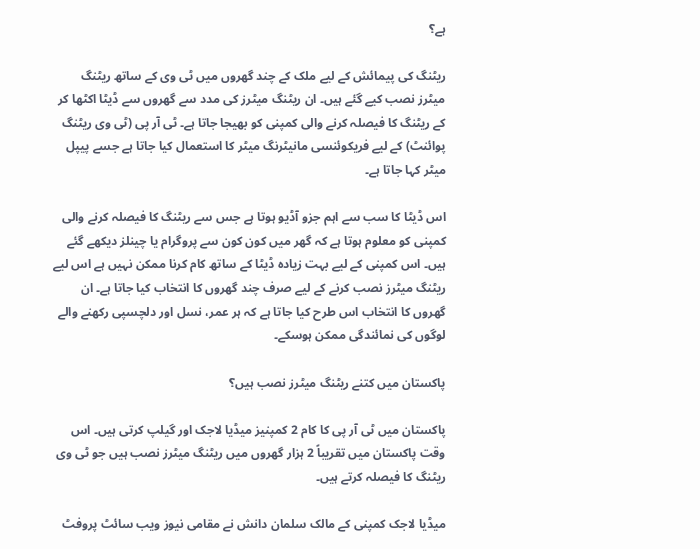ہے؟

ریٹنگ کی پیمائش کے لیے ملک کے چند گھروں میں ٹی وی کے ساتھ ریٹنگ میٹرز نصب کیے گئے ہیں۔ ان ریٹنگ میٹرز کی مدد سے گھروں سے ڈیٹا اکٹھا کر کے ریٹنگ کا فیصلہ کرنے والی کمپنی کو بھیجا جاتا ہے۔ ٹی آر پی (ٹی وی ریٹنگ پوائنٹ) کے لیے فریکوئنسی مانیٹرنگ میٹر کا استعمال کیا جاتا ہے جسے پیپل میٹر کہا جاتا ہے۔

اس ڈیٹا کا سب سے اہم جزو آڈیو ہوتا ہے جس سے ریٹنگ کا فیصلہ کرنے والی کمپنی کو معلوم ہوتا ہے کہ گھر میں کون کون سے پروگرام یا چینلز دیکھے گئے ہیں۔ اس کمپنی کے لیے بہت زیادہ ڈیٹا کے ساتھ کام کرنا ممکن نہیں ہے اس لیے ریٹنگ میٹرز نصب کرنے کے لیے صرف چند گھروں کا انتخاب کیا جاتا ہے۔ ان گھروں کا انتخاب اس طرح کیا جاتا ہے کہ ہر عمر، نسل اور دلچسپی رکھنے والے لوگوں کی نمائندگی ممکن ہوسکے۔

پاکستان میں کتنے ریٹنگ میٹرز نصب ہیں؟

پاکستان میں ٹی آر پی کا کام 2 کمپنیز میڈیا لاجک اور گیلپ کرتی ہیں۔ اس وقت پاکستان میں تقریباً 2 ہزار گھروں میں ریٹنگ میٹرز نصب ہیں جو ٹی وی ریٹنگ کا فیصلہ کرتے ہیں۔

میڈیا لاجک کمپنی کے مالک سلمان دانش نے مقامی نیوز ویب سائٹ پروفٹ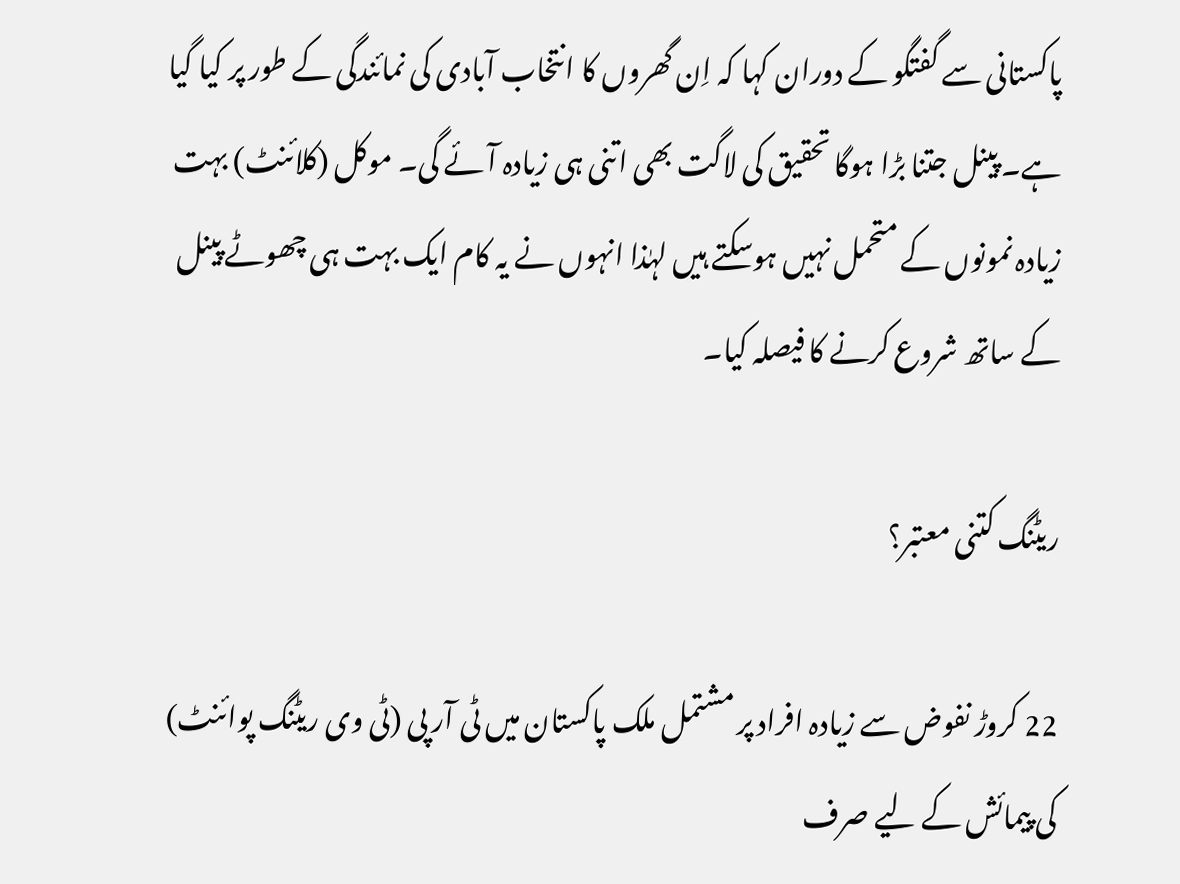پاکستانی سے گفتگو کے دوران کہا کہ اِن گھروں کا انتخاب آبادی کی نمائندگی کے طور پر کیا گیا ہے۔ پینل جتنا بڑا ہوگا تحقیق کی لاگت بھی اتنی ہی زیادہ آئے گی۔ موکل (کلائنٹ) بہت زیادہ نمونوں کے متحمل نہیں ہوسکتے ہیں لہٰذا انہوں نے یہ کام ایک بہت ہی چھوٹے پینل کے ساتھ شروع کرنے کا فیصلہ کیا۔

ریٹنگ کتنی معتبر؟

22 کروڑ نفوض سے زیادہ افراد پر مشتمل ملک پاکستان میں ٹی آر پی (ٹی وی ریٹنگ پوائنٹ) کی پیمائش کے لیے صرف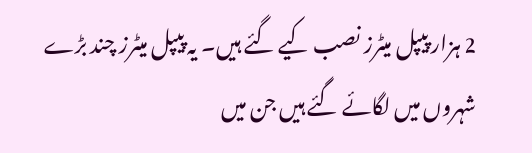2 ہزار پیپل میٹرز نصب کیے گئے ہیں۔ یہ پیپل میٹرز چند بڑے شہروں میں لگائے گئے ہیں جن میں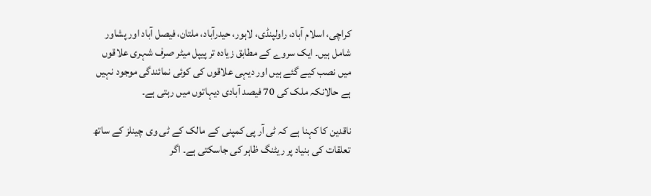کراچی، اسلام آباد، راولپنڈی، لاہور، حیدرآباد، ملتان، فیصل آباد اور پشاور شامل ہیں۔ ایک سروے کے مطابق زیادہ تر پیپل میٹر صرف شہری علاقوں میں نصب کیے گئے ہیں اور دیہی علاقوں کی کوئی نمائندگی موجود نہیں ہے حالانکہ ملک کی 70 فیصد آبادی دیہاتوں میں رہتی ہے۔

ناقدین کا کہنا ہے کہ ٹی آر پی کمپنی کے مالک کے ٹی وی چینلز کے ساتھ تعلقات کی بنیاد پر ریٹنگ ظاہر کی جاسکتی ہے۔ اگر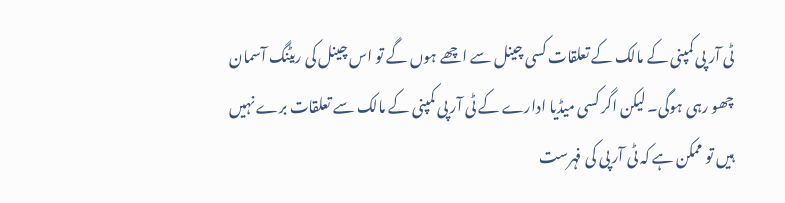ٹی آر پی کمپنی کے مالک کے تعلقات کسی چینل سے اچھے ہوں گے تو اس چینل کی ریٹنگ آسمان چھو رہی ہوگی۔ لیکن اگر کسی میڈیا ادارے کے ٹی آر پی کمپنی کے مالک سے تعلقات برے نہیں ہیں تو ممکن ہے کہ ٹی آر پی کی فہرست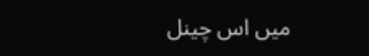میں اس چینل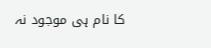کا نام ہی موجود نہ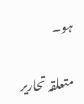ہو۔

متعلقہ تحاریر